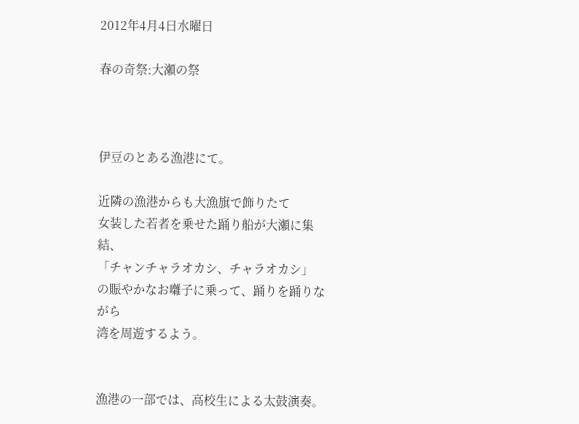2012年4月4日水曜日

春の奇祭:大瀬の祭



伊豆のとある漁港にて。

近隣の漁港からも大漁旗で飾りたて
女装した若者を乗せた踊り船が大瀬に集結、
「チャンチャラオカシ、チャラオカシ」
の賑やかなお囃子に乗って、踊りを踊りながら
湾を周遊するよう。


漁港の一部では、高校生による太鼓演奏。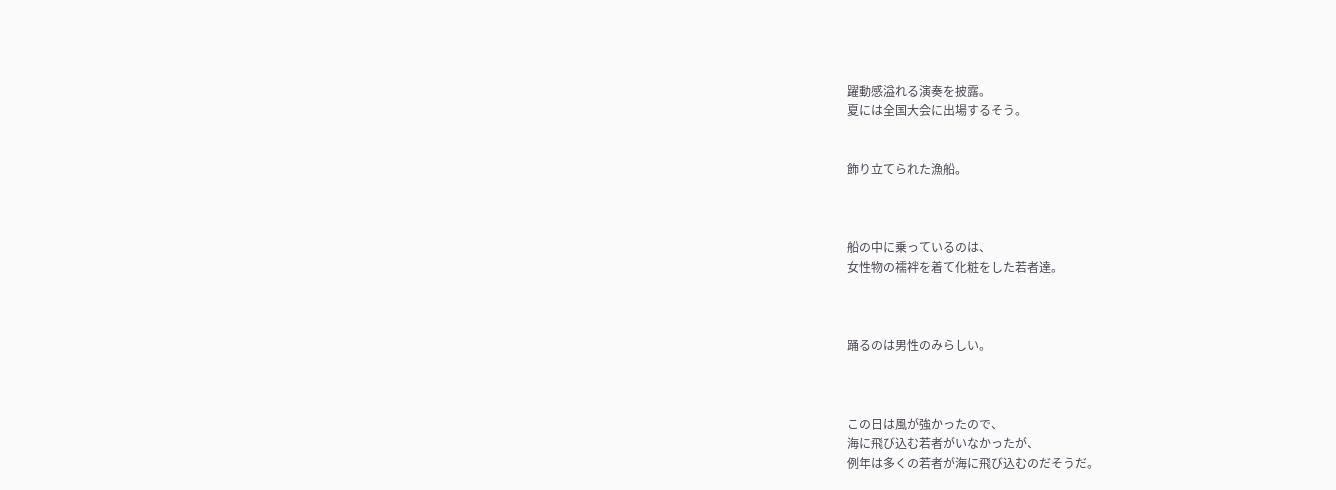躍動感溢れる演奏を披露。
夏には全国大会に出場するそう。


飾り立てられた漁船。



船の中に乗っているのは、
女性物の襦袢を着て化粧をした若者達。



踊るのは男性のみらしい。



この日は風が強かったので、
海に飛び込む若者がいなかったが、
例年は多くの若者が海に飛び込むのだそうだ。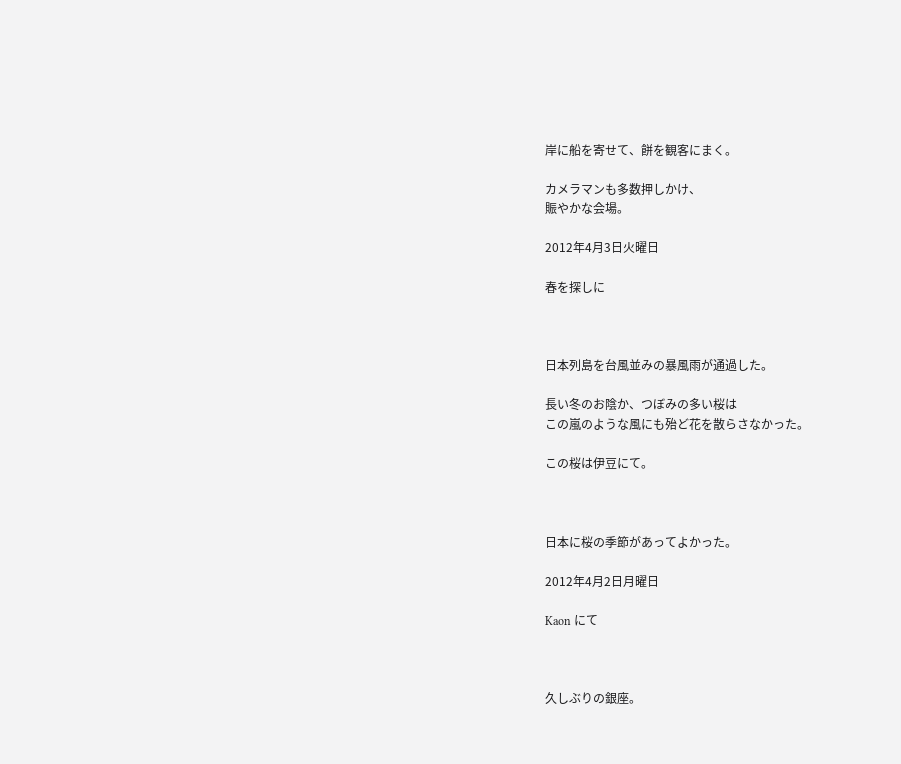岸に船を寄せて、餅を観客にまく。

カメラマンも多数押しかけ、
賑やかな会場。

2012年4月3日火曜日

春を探しに



日本列島を台風並みの暴風雨が通過した。

長い冬のお陰か、つぼみの多い桜は
この嵐のような風にも殆ど花を散らさなかった。

この桜は伊豆にて。



日本に桜の季節があってよかった。

2012年4月2日月曜日

Kaon にて



久しぶりの銀座。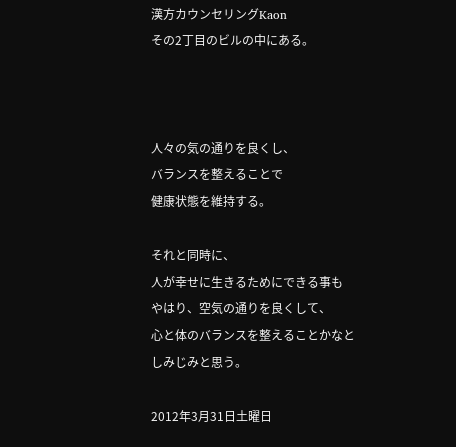漢方カウンセリングKaon
その2丁目のビルの中にある。



人々の気の通りを良くし、
バランスを整えることで
健康状態を維持する。

それと同時に、
人が幸せに生きるためにできる事も
やはり、空気の通りを良くして、
心と体のバランスを整えることかなと
しみじみと思う。

2012年3月31日土曜日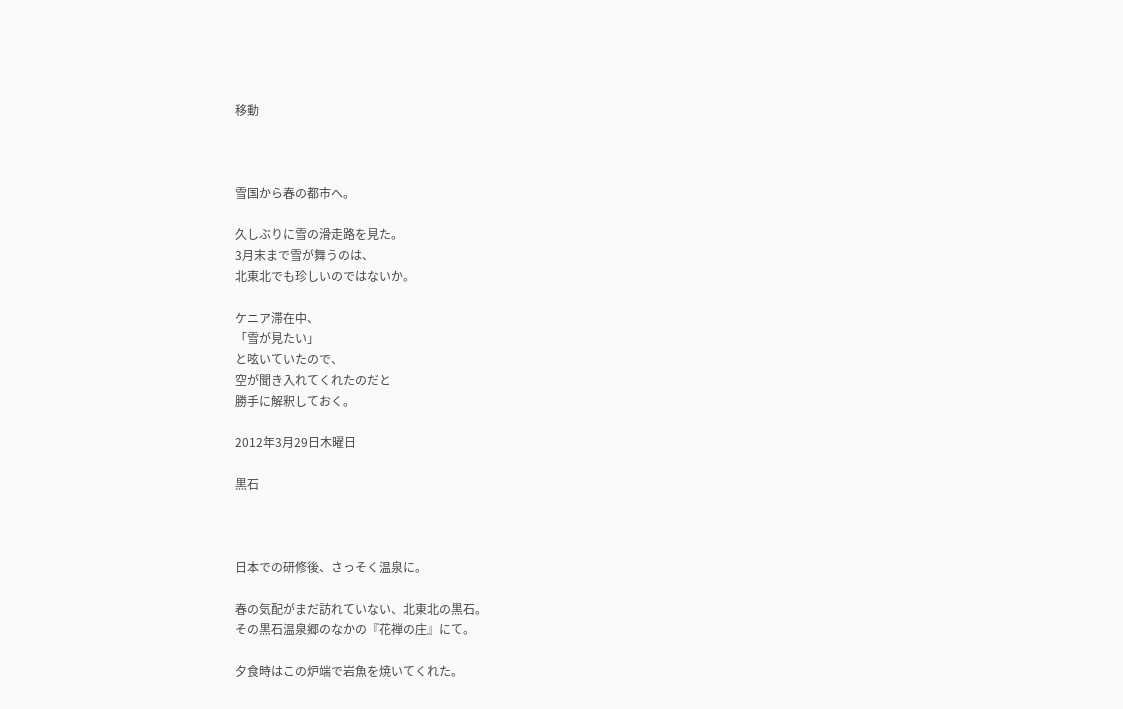移動



雪国から春の都市へ。

久しぶりに雪の滑走路を見た。
3月末まで雪が舞うのは、
北東北でも珍しいのではないか。

ケニア滞在中、
「雪が見たい」
と呟いていたので、
空が聞き入れてくれたのだと
勝手に解釈しておく。

2012年3月29日木曜日

黒石



日本での研修後、さっそく温泉に。

春の気配がまだ訪れていない、北東北の黒石。
その黒石温泉郷のなかの『花禅の庄』にて。

夕食時はこの炉端で岩魚を焼いてくれた。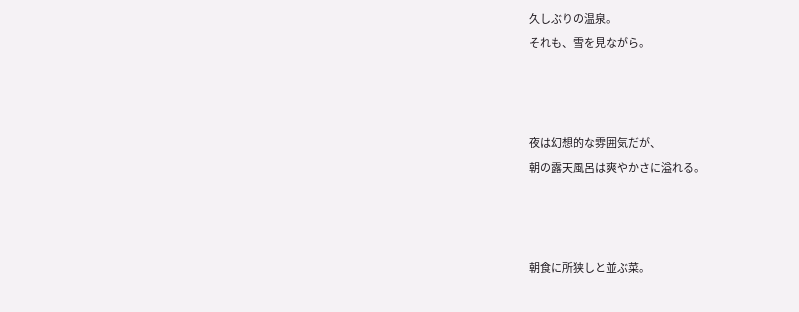久しぶりの温泉。
それも、雪を見ながら。



夜は幻想的な雰囲気だが、
朝の露天風呂は爽やかさに溢れる。



朝食に所狭しと並ぶ菜。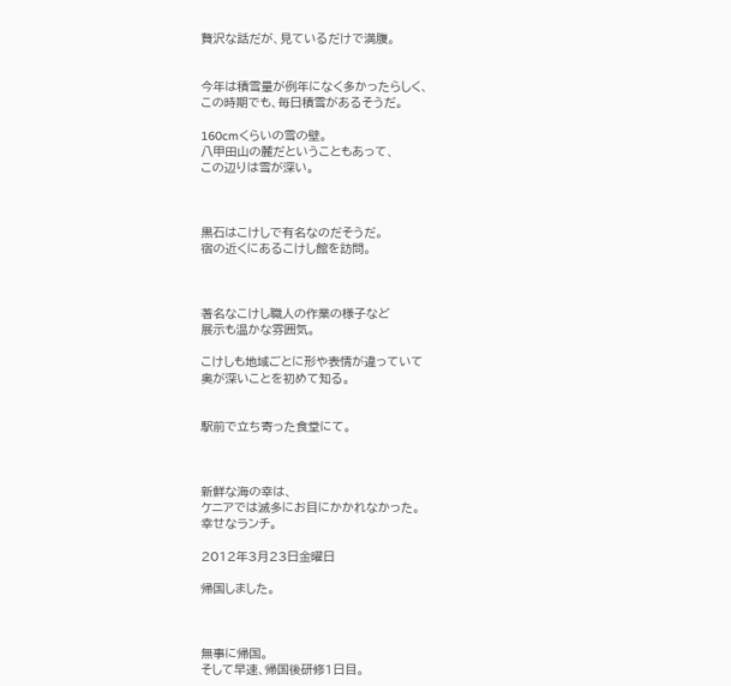贅沢な話だが、見ているだけで満腹。


今年は積雪量が例年になく多かったらしく、
この時期でも、毎日積雪があるそうだ。

160cmくらいの雪の壁。
八甲田山の麓だということもあって、
この辺りは雪が深い。



黒石はこけしで有名なのだそうだ。
宿の近くにあるこけし館を訪問。



著名なこけし職人の作業の様子など
展示も温かな雰囲気。

こけしも地域ごとに形や表情が違っていて
奥が深いことを初めて知る。


駅前で立ち寄った食堂にて。



新鮮な海の幸は、
ケニアでは滅多にお目にかかれなかった。
幸せなランチ。

2012年3月23日金曜日

帰国しました。



無事に帰国。
そして早速、帰国後研修1日目。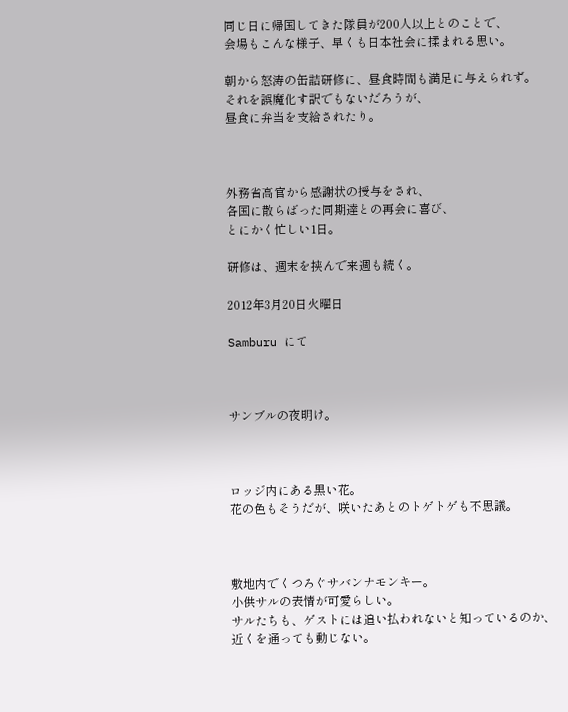同じ日に帰国してきた隊員が200人以上とのことで、
会場もこんな様子、早くも日本社会に揉まれる思い。

朝から怒涛の缶詰研修に、昼食時間も満足に与えられず。
それを誤魔化す訳でもないだろうが、
昼食に弁当を支給されたり。



外務省高官から感謝状の授与をされ、
各国に散らばった同期達との再会に喜び、
とにかく忙しい1日。

研修は、週末を挟んで来週も続く。

2012年3月20日火曜日

Samburu にて



サンブルの夜明け。



ロッジ内にある黒い花。
花の色もそうだが、咲いたあとのトゲトゲも不思議。



敷地内でくつろぐサバンナモンキー。
小供サルの表情が可愛らしい。
サルたちも、ゲストには追い払われないと知っているのか、
近くを通っても動じない。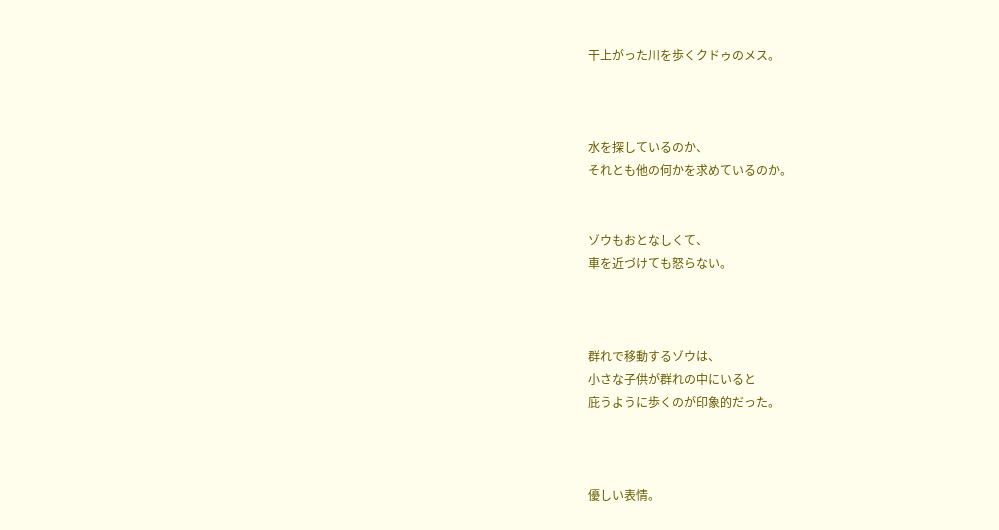干上がった川を歩くクドゥのメス。



水を探しているのか、
それとも他の何かを求めているのか。


ゾウもおとなしくて、
車を近づけても怒らない。



群れで移動するゾウは、
小さな子供が群れの中にいると
庇うように歩くのが印象的だった。



優しい表情。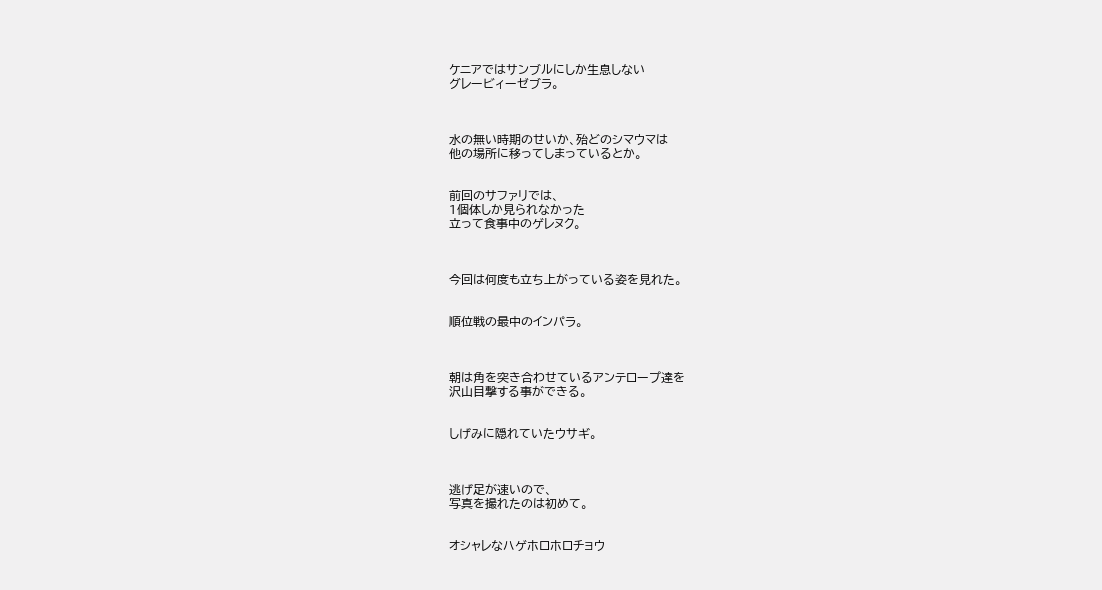ケニアではサンブルにしか生息しない
グレービィーゼブラ。



水の無い時期のせいか、殆どのシマウマは
他の場所に移ってしまっているとか。


前回のサファリでは、
1個体しか見られなかった
立って食事中のゲレヌク。



今回は何度も立ち上がっている姿を見れた。


順位戦の最中のインパラ。



朝は角を突き合わせているアンテロープ達を
沢山目撃する事ができる。


しげみに隠れていたウサギ。



逃げ足が速いので、
写真を撮れたのは初めて。


オシャレなハゲホロホロチョウ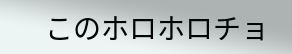このホロホロチョ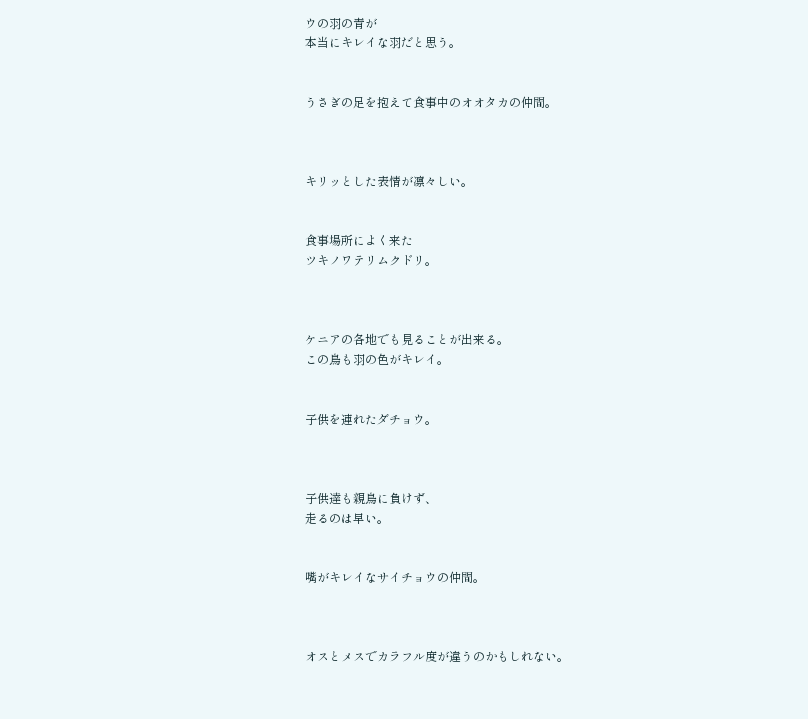ウの羽の青が
本当にキレイな羽だと思う。


うさぎの足を抱えて食事中のオオタカの仲間。



キリッとした表情が凛々しい。


食事場所によく来た
ツキノワテリムクドリ。



ケニアの各地でも見ることが出来る。
この鳥も羽の色がキレイ。


子供を連れたダチョウ。



子供達も親鳥に負けず、
走るのは早い。


嘴がキレイなサイチョウの仲間。



オスとメスでカラフル度が違うのかもしれない。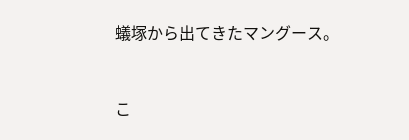蟻塚から出てきたマングース。



こ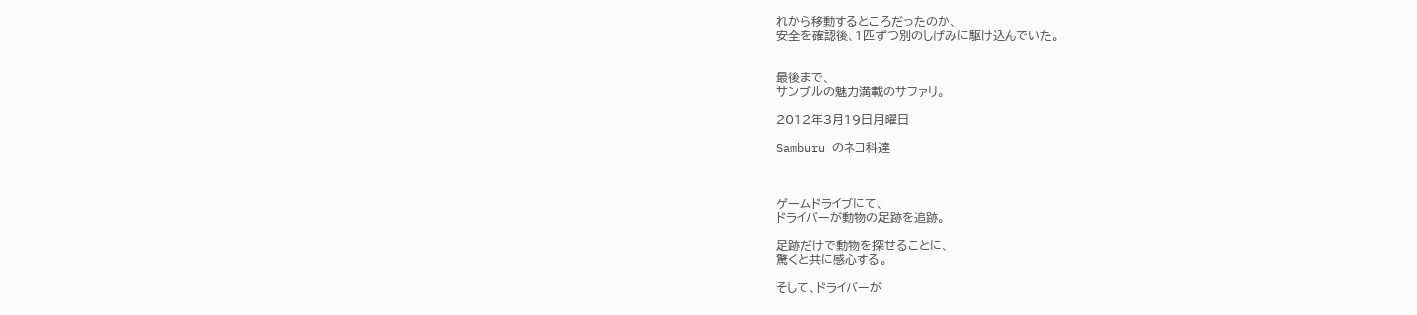れから移動するところだったのか、
安全を確認後、1匹ずつ別のしげみに駆け込んでいた。


最後まで、
サンブルの魅力満載のサファリ。

2012年3月19日月曜日

Samburu のネコ科達



ゲームドライブにて、
ドライバーが動物の足跡を追跡。

足跡だけで動物を探せることに、
驚くと共に感心する。

そして、ドライバーが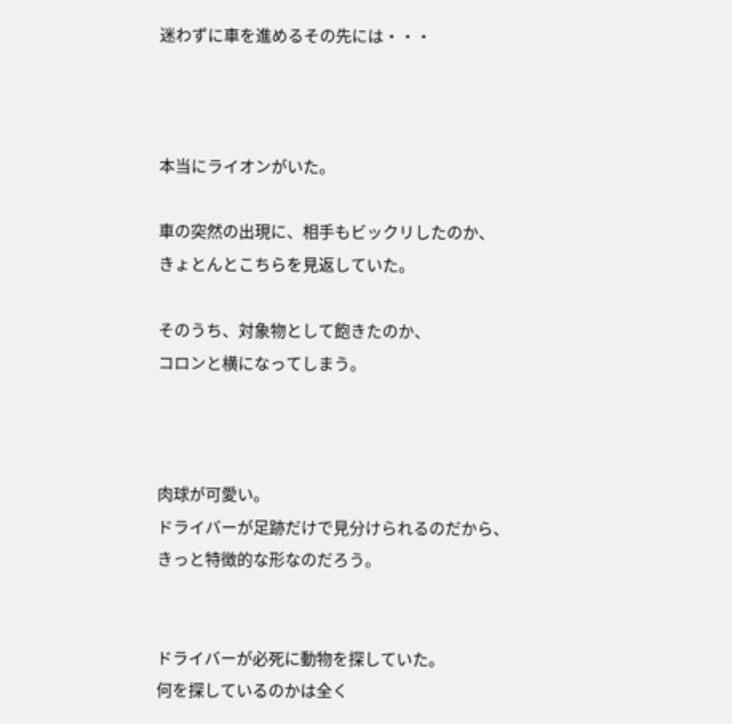迷わずに車を進めるその先には・・・



本当にライオンがいた。

車の突然の出現に、相手もビックリしたのか、
きょとんとこちらを見返していた。

そのうち、対象物として飽きたのか、
コロンと横になってしまう。



肉球が可愛い。
ドライバーが足跡だけで見分けられるのだから、
きっと特徴的な形なのだろう。


ドライバーが必死に動物を探していた。
何を探しているのかは全く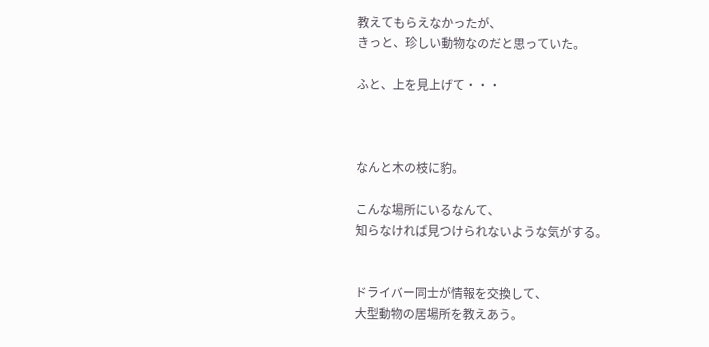教えてもらえなかったが、
きっと、珍しい動物なのだと思っていた。

ふと、上を見上げて・・・



なんと木の枝に豹。

こんな場所にいるなんて、
知らなければ見つけられないような気がする。


ドライバー同士が情報を交換して、
大型動物の居場所を教えあう。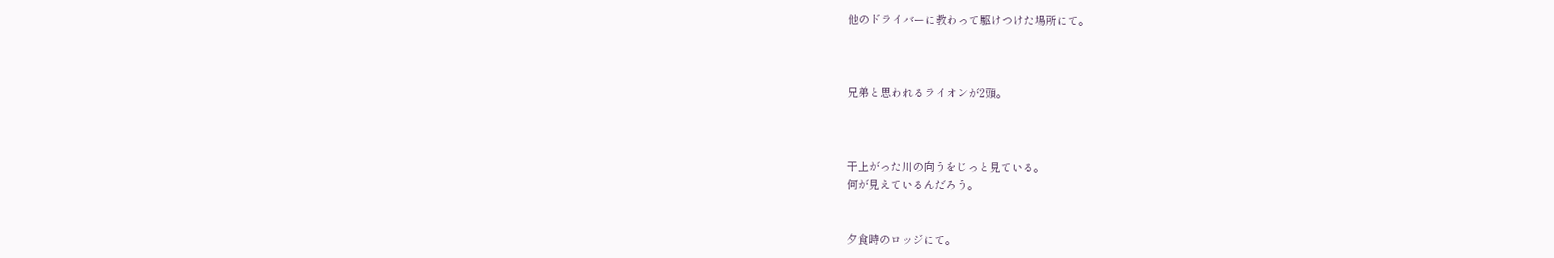他のドライバーに教わって駆けつけた場所にて。



兄弟と思われるライオンが2頭。



干上がった川の向うをじっと見ている。
何が見えているんだろう。


夕食時のロッジにて。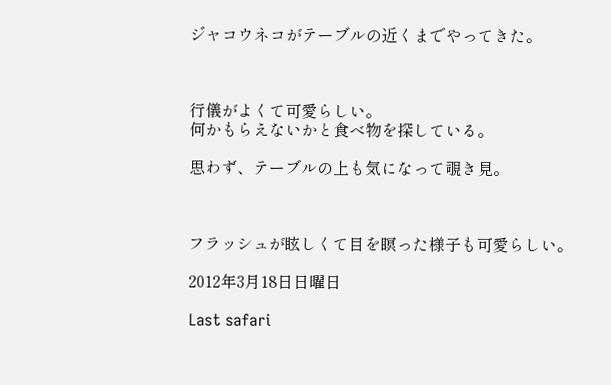ジャコウネコがテーブルの近くまでやってきた。



行儀がよくて可愛らしい。
何かもらえないかと食べ物を探している。

思わず、テーブルの上も気になって覗き見。



フラッシュが眩しくて目を瞑った様子も可愛らしい。

2012年3月18日日曜日

Last safari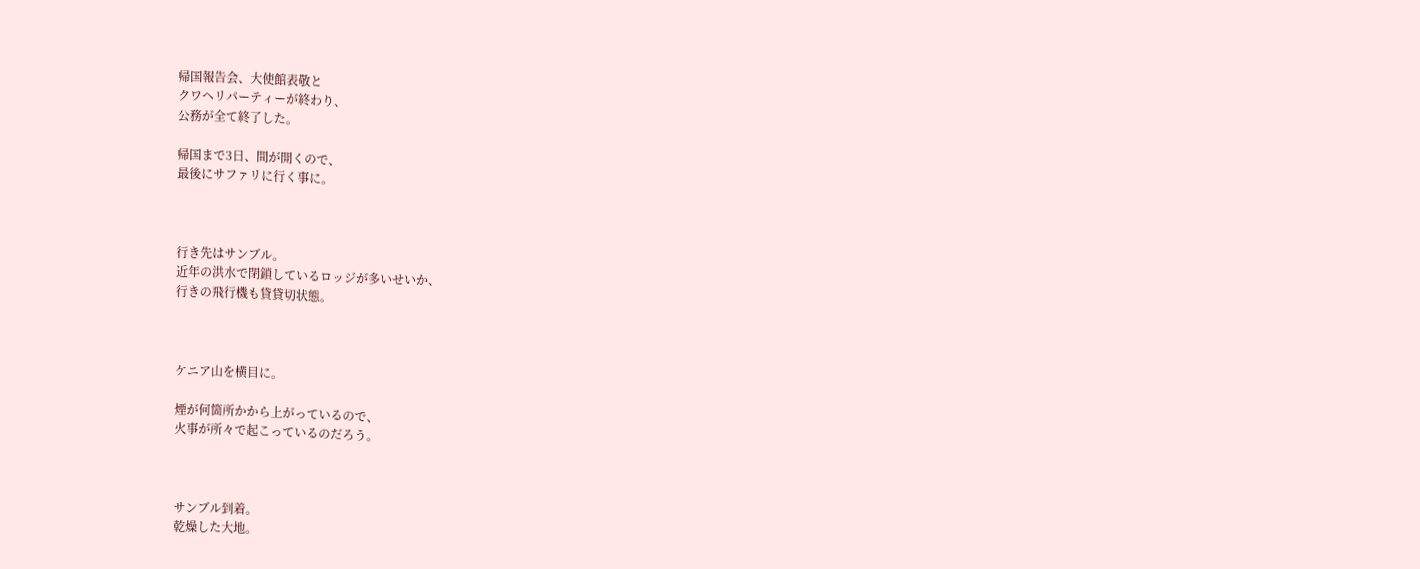帰国報告会、大使館表敬と
クワヘリパーティーが終わり、
公務が全て終了した。

帰国まで3日、間が開くので、
最後にサファリに行く事に。



行き先はサンブル。
近年の洪水で閉鎖しているロッジが多いせいか、
行きの飛行機も貸貸切状態。



ケニア山を横目に。

煙が何箇所かから上がっているので、
火事が所々で起こっているのだろう。



サンブル到着。
乾燥した大地。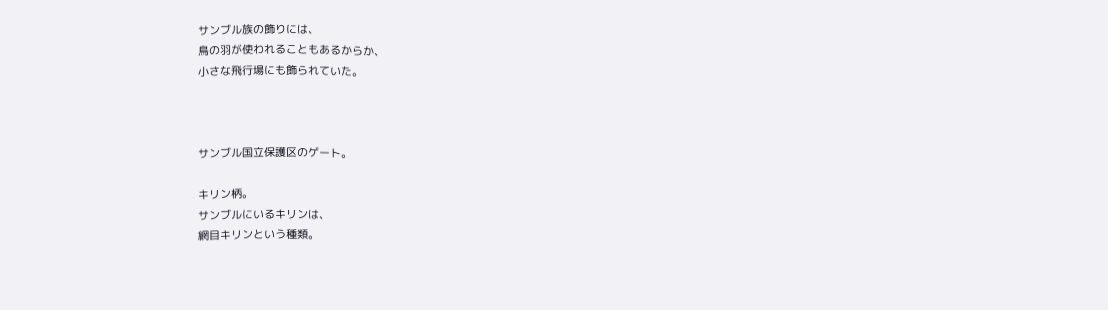サンブル族の飾りには、
鳥の羽が使われることもあるからか、
小さな飛行場にも飾られていた。



サンブル国立保護区のゲート。

キリン柄。
サンブルにいるキリンは、
網目キリンという種類。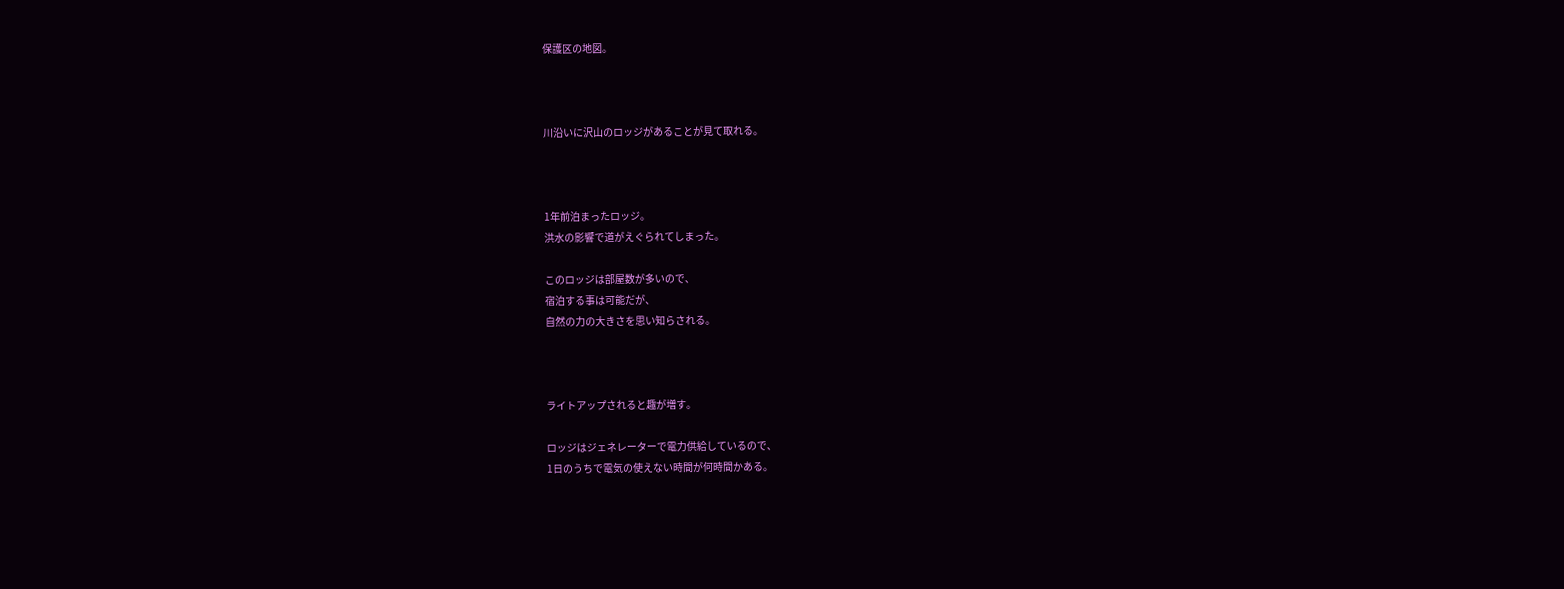保護区の地図。



川沿いに沢山のロッジがあることが見て取れる。



1年前泊まったロッジ。
洪水の影響で道がえぐられてしまった。

このロッジは部屋数が多いので、
宿泊する事は可能だが、
自然の力の大きさを思い知らされる。



ライトアップされると趣が増す。

ロッジはジェネレーターで電力供給しているので、
1日のうちで電気の使えない時間が何時間かある。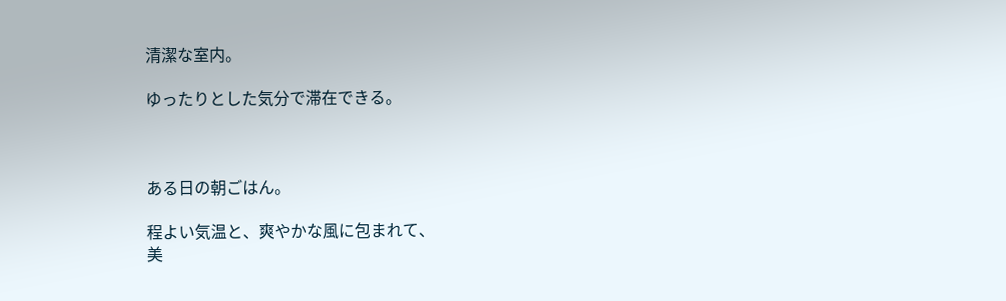清潔な室内。

ゆったりとした気分で滞在できる。



ある日の朝ごはん。

程よい気温と、爽やかな風に包まれて、
美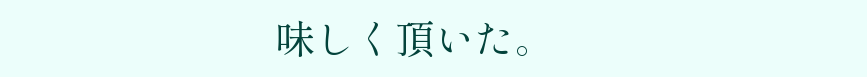味しく頂いた。